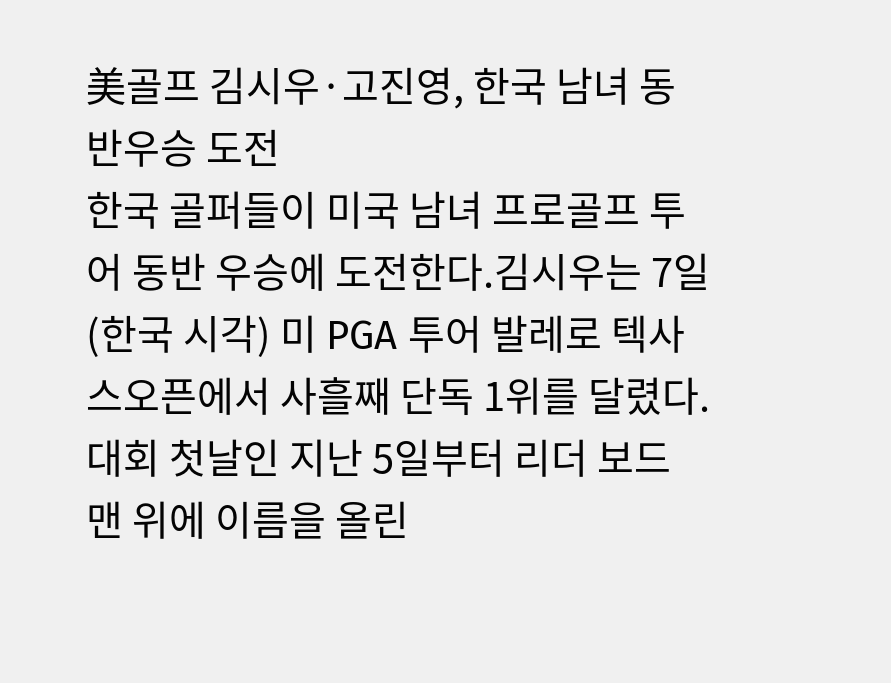美골프 김시우·고진영, 한국 남녀 동반우승 도전
한국 골퍼들이 미국 남녀 프로골프 투어 동반 우승에 도전한다.김시우는 7일(한국 시각) 미 PGA 투어 발레로 텍사스오픈에서 사흘째 단독 1위를 달렸다. 대회 첫날인 지난 5일부터 리더 보드 맨 위에 이름을 올린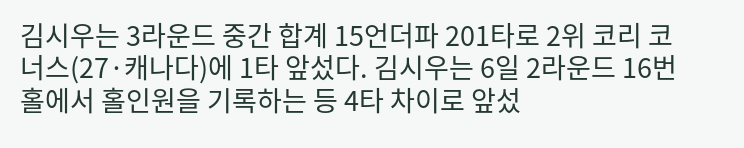김시우는 3라운드 중간 합계 15언더파 201타로 2위 코리 코너스(27·캐나다)에 1타 앞섰다. 김시우는 6일 2라운드 16번홀에서 홀인원을 기록하는 등 4타 차이로 앞섰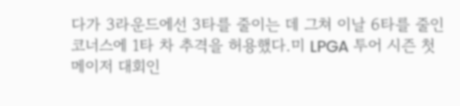다가 3라운드에선 3타를 줄이는 데 그쳐 이날 6타를 줄인 코너스에 1타 차 추격을 허용했다.미 LPGA 투어 시즌 첫 메이저 대회인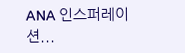ANA 인스퍼레이션...